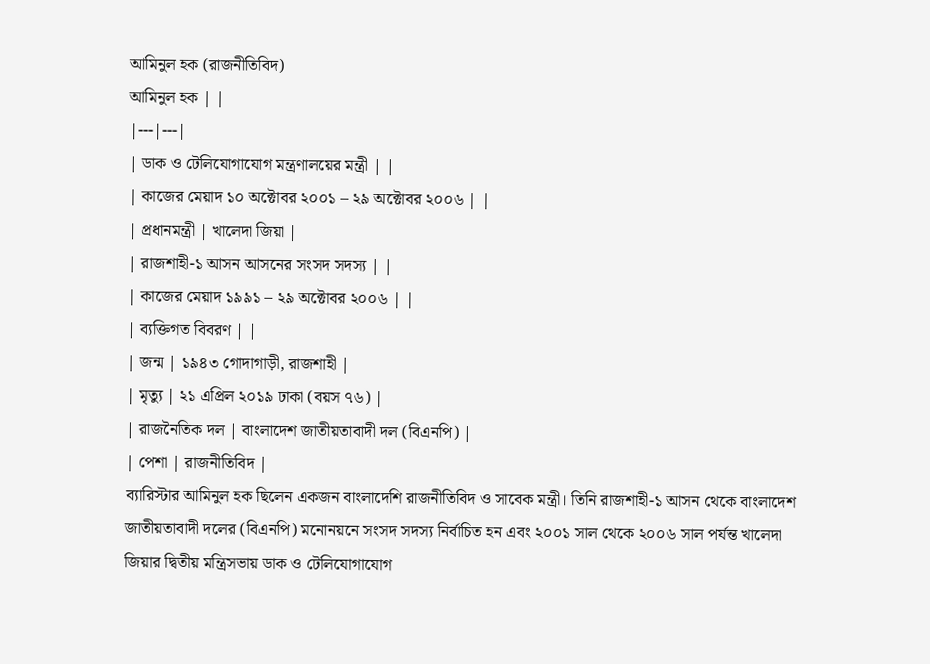আমিনুল হক (রাজনীতিবিদ)
আমিনুল হক | |
|---|---|
| ডাক ও টেলিযোগাযোগ মন্ত্রণালয়ের মন্ত্রী | |
| কাজের মেয়াদ ১০ অক্টোবর ২০০১ – ২৯ অক্টোবর ২০০৬ | |
| প্রধানমন্ত্রী | খালেদা জিয়া |
| রাজশাহী-১ আসন আসনের সংসদ সদস্য | |
| কাজের মেয়াদ ১৯৯১ – ২৯ অক্টোবর ২০০৬ | |
| ব্যক্তিগত বিবরণ | |
| জন্ম | ১৯৪৩ গোদাগাড়ী, রাজশাহী |
| মৃত্যু | ২১ এপ্রিল ২০১৯ ঢাকা (বয়স ৭৬) |
| রাজনৈতিক দল | বাংলাদেশ জাতীয়তাবাদী দল (বিএনপি) |
| পেশা | রাজনীতিবিদ |
ব্যারিস্টার আমিনুল হক ছিলেন একজন বাংলাদেশি রাজনীতিবিদ ও সাবেক মন্ত্রী। তিনি রাজশাহী-১ আসন থেকে বাংলাদেশ জাতীয়তাবাদী দলের (বিএনপি) মনোনয়নে সংসদ সদস্য নির্বাচিত হন এবং ২০০১ সাল থেকে ২০০৬ সাল পর্যন্ত খালেদা জিয়ার দ্বিতীয় মন্ত্রিসভায় ডাক ও টেলিযোগাযোগ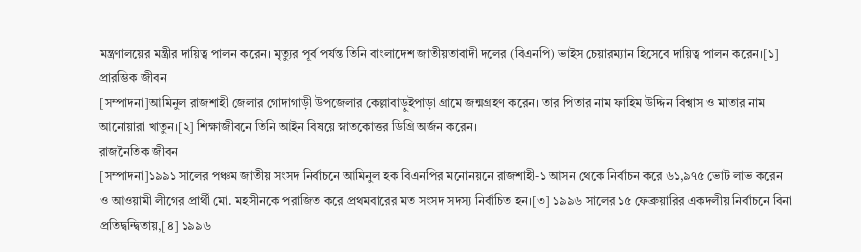মন্ত্রণালয়ের মন্ত্রীর দায়িত্ব পালন করেন। মৃত্যুর পূর্ব পর্যন্ত তিনি বাংলাদেশ জাতীয়তাবাদী দলের (বিএনপি) ভাইস চেয়ারম্যান হিসেবে দায়িত্ব পালন করেন।[১]
প্রারম্ভিক জীবন
[সম্পাদনা]আমিনুল রাজশাহী জেলার গোদাগাড়ী উপজেলার কেল্লাবাড়ুইপাড়া গ্রামে জন্মগ্রহণ করেন। তার পিতার নাম ফাহিম উদ্দিন বিশ্বাস ও মাতার নাম আনোয়ারা খাতুন।[২] শিক্ষাজীবনে তিনি আইন বিষয়ে স্নাতকোত্তর ডিগ্রি অর্জন করেন।
রাজনৈতিক জীবন
[সম্পাদনা]১৯৯১ সালের পঞ্চম জাতীয় সংসদ নির্বাচনে আমিনুল হক বিএনপির মনোনয়নে রাজশাহী-১ আসন থেকে নির্বাচন করে ৬১,৯৭৫ ভোট লাভ করেন ও আওয়ামী লীগের প্রার্থী মো. মহসীনকে পরাজিত করে প্রথমবারের মত সংসদ সদস্য নির্বাচিত হন।[৩] ১৯৯৬ সালের ১৫ ফেব্রুয়ারির একদলীয় নির্বাচনে বিনা প্রতিদ্বন্দ্বিতায়,[৪] ১৯৯৬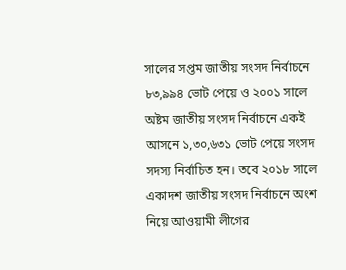সালের সপ্তম জাতীয় সংসদ নির্বাচনে ৮৩,৯৯৪ ভোট পেয়ে ও ২০০১ সালে অষ্টম জাতীয় সংসদ নির্বাচনে একই আসনে ১,৩০,৬৩১ ভোট পেয়ে সংসদ সদস্য নির্বাচিত হন। তবে ২০১৮ সালে একাদশ জাতীয় সংসদ নির্বাচনে অংশ নিয়ে আওয়ামী লীগের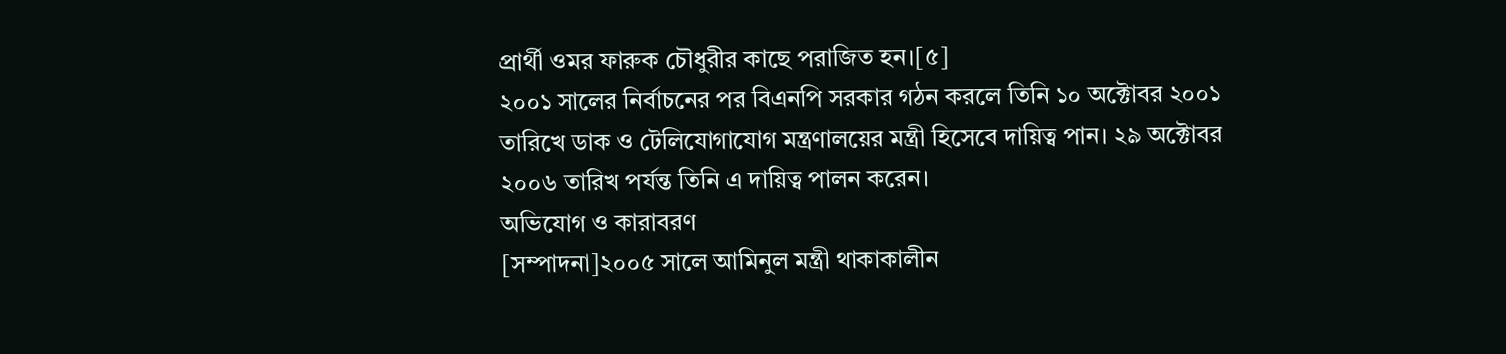প্রার্থী ওমর ফারুক চৌধুরীর কাছে পরাজিত হন।[৫]
২০০১ সালের নির্বাচনের পর বিএনপি সরকার গঠন করলে তিনি ১০ অক্টোবর ২০০১ তারিখে ডাক ও টেলিযোগাযোগ মন্ত্রণালয়ের মন্ত্রী হিসেবে দায়িত্ব পান। ২৯ অক্টোবর ২০০৬ তারিখ পর্যন্ত তিনি এ দায়িত্ব পালন করেন।
অভিযোগ ও কারাবরণ
[সম্পাদনা]২০০৫ সালে আমিনুল মন্ত্রী থাকাকালীন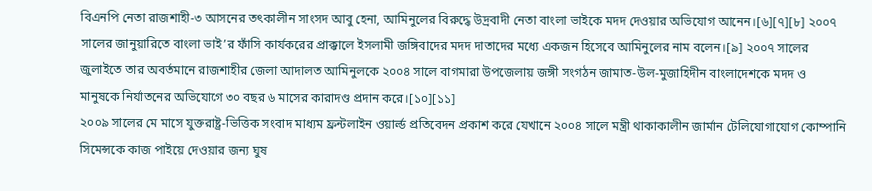বিএনপি নেতা রাজশাহী-৩ আসনের তৎকালীন সাংসদ আবু হেনা, আমিনুলের বিরুদ্ধে উদ্রবাদী নেতা বাংলা ভাইকে মদদ দেওয়ার অভিযোগ আনেন।[৬][৭][৮] ২০০৭ সালের জানুয়ারিতে বাংলা ভাই’র ফাঁসি কার্যকরের প্রাক্কালে ইসলামী জঙ্গিবাদের মদদ দাতাদের মধ্যে একজন হিসেবে আমিনুলের নাম বলেন।[৯] ২০০৭ সালের জুলাইতে তার অবর্তমানে রাজশাহীর জেলা আদালত আমিনুলকে ২০০৪ সালে বাগমারা উপজেলায় জঙ্গী সংগঠন জামাত-উল-মুজাহিদীন বাংলাদেশকে মদদ ও মানুষকে নির্যাতনের অভিযোগে ৩০ বছর ৬ মাসের কারাদণ্ড প্রদান করে।[১০][১১]
২০০৯ সালের মে মাসে যুক্তরাষ্ট্র-ভিত্তিক সংবাদ মাধ্যম ফ্রন্টলাইন ওয়ার্ল্ড প্রতিবেদন প্রকাশ করে যেখানে ২০০৪ সালে মন্ত্রী থাকাকালীন জার্মান টেলিযোগাযোগ কোম্পানি সিমেন্সকে কাজ পাইয়ে দেওয়ার জন্য ঘুষ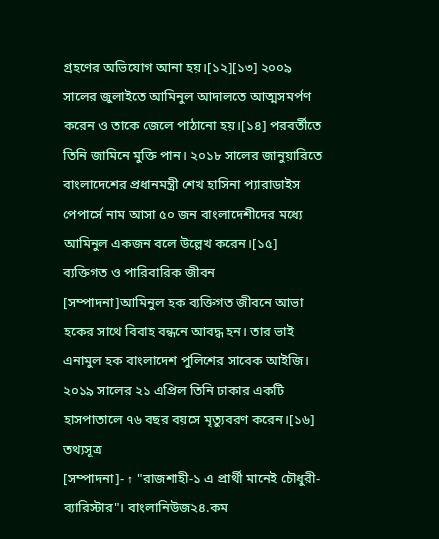গ্রহণের অভিযোগ আনা হয়।[১২][১৩] ২০০৯ সালের জুলাইতে আমিনুল আদালতে আত্মসমর্পণ করেন ও তাকে জেলে পাঠানো হয়।[১৪] পরবর্তীতে তিনি জামিনে মুক্তি পান। ২০১৮ সালের জানুয়ারিতে বাংলাদেশের প্রধানমন্ত্রী শেখ হাসিনা প্যারাডাইস পেপার্সে নাম আসা ৫০ জন বাংলাদেশীদের মধ্যে আমিনুল একজন বলে উল্লেখ করেন।[১৫]
ব্যক্তিগত ও পারিবারিক জীবন
[সম্পাদনা]আমিনুল হক ব্যক্তিগত জীবনে আভা হকের সাথে বিবাহ বন্ধনে আবদ্ধ হন। তার ভাই এনামুল হক বাংলাদেশ পুলিশের সাবেক আইজি। ২০১৯ সালের ২১ এপ্রিল তিনি ঢাকার একটি হাসপাতালে ৭৬ বছর বয়সে মৃত্যুবরণ করেন।[১৬]
তথ্যসূত্র
[সম্পাদনা]- ↑ "রাজশাহী-১ এ প্রার্থী মানেই চৌধুরী-ব্যারিস্টার"। বাংলানিউজ২৪.কম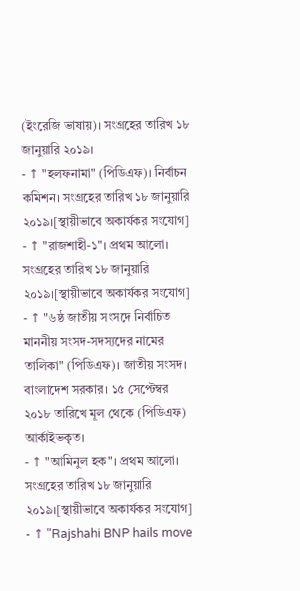(ইংরেজি ভাষায়)। সংগ্রহের তারিখ ১৮ জানুয়ারি ২০১৯।
- ↑ "হলফনামা" (পিডিএফ)। নির্বাচন কমিশন। সংগ্রহের তারিখ ১৮ জানুয়ারি ২০১৯।[স্থায়ীভাবে অকার্যকর সংযোগ]
- ↑ "রাজশাহী-১"। প্রথম আলো। সংগ্রহের তারিখ ১৮ জানুয়ারি ২০১৯।[স্থায়ীভাবে অকার্যকর সংযোগ]
- ↑ "৬ষ্ঠ জাতীয় সংসদে নির্বাচিত মাননীয় সংসদ-সদস্যদের নামের তালিকা" (পিডিএফ)। জাতীয় সংসদ। বাংলাদেশ সরকার। ১৫ সেপ্টেম্বর ২০১৮ তারিখে মূল থেকে (পিডিএফ) আর্কাইভকৃত।
- ↑ "আমিনুল হক"। প্রথম আলো। সংগ্রহের তারিখ ১৮ জানুয়ারি ২০১৯।[স্থায়ীভাবে অকার্যকর সংযোগ]
- ↑ "Rajshahi BNP hails move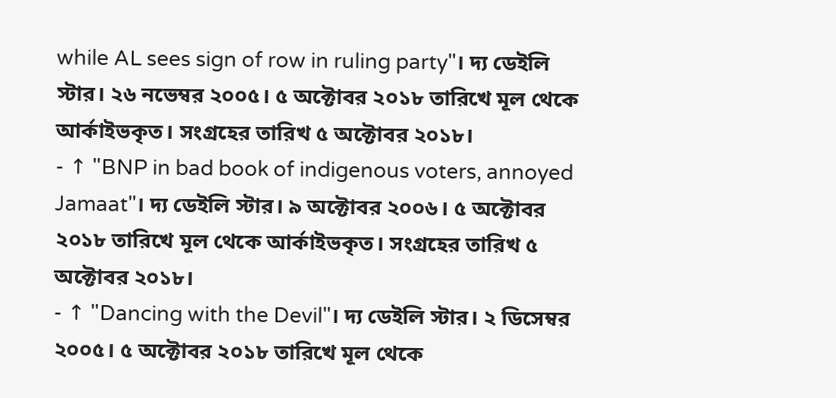while AL sees sign of row in ruling party"। দ্য ডেইলি স্টার। ২৬ নভেম্বর ২০০৫। ৫ অক্টোবর ২০১৮ তারিখে মূল থেকে আর্কাইভকৃত। সংগ্রহের তারিখ ৫ অক্টোবর ২০১৮।
- ↑ "BNP in bad book of indigenous voters, annoyed Jamaat"। দ্য ডেইলি স্টার। ৯ অক্টোবর ২০০৬। ৫ অক্টোবর ২০১৮ তারিখে মূল থেকে আর্কাইভকৃত। সংগ্রহের তারিখ ৫ অক্টোবর ২০১৮।
- ↑ "Dancing with the Devil"। দ্য ডেইলি স্টার। ২ ডিসেম্বর ২০০৫। ৫ অক্টোবর ২০১৮ তারিখে মূল থেকে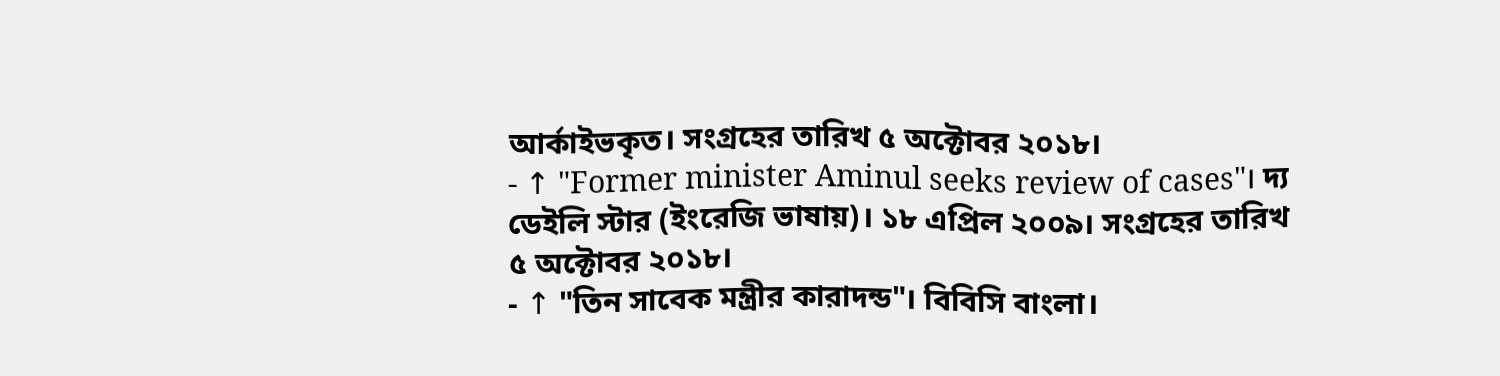আর্কাইভকৃত। সংগ্রহের তারিখ ৫ অক্টোবর ২০১৮।
- ↑ "Former minister Aminul seeks review of cases"। দ্য ডেইলি স্টার (ইংরেজি ভাষায়)। ১৮ এপ্রিল ২০০৯। সংগ্রহের তারিখ ৫ অক্টোবর ২০১৮।
- ↑ "তিন সাবেক মন্ত্রীর কারাদন্ড"। বিবিসি বাংলা।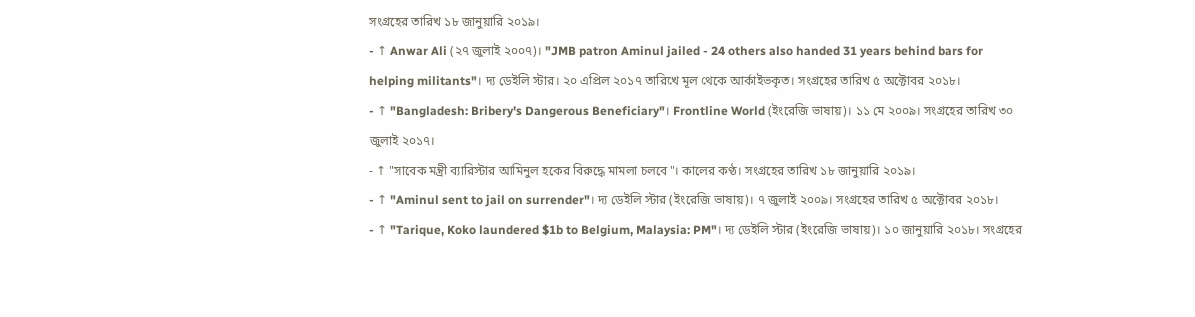সংগ্রহের তারিখ ১৮ জানুয়ারি ২০১৯।
- ↑ Anwar Ali (২৭ জুলাই ২০০৭)। "JMB patron Aminul jailed - 24 others also handed 31 years behind bars for helping militants"। দ্য ডেইলি স্টার। ২০ এপ্রিল ২০১৭ তারিখে মূল থেকে আর্কাইভকৃত। সংগ্রহের তারিখ ৫ অক্টোবর ২০১৮।
- ↑ "Bangladesh: Bribery's Dangerous Beneficiary"। Frontline World (ইংরেজি ভাষায়)। ১১ মে ২০০৯। সংগ্রহের তারিখ ৩০ জুলাই ২০১৭।
- ↑ "সাবেক মন্ত্রী ব্যারিস্টার আমিনুল হকের বিরুদ্ধে মামলা চলবে"। কালের কণ্ঠ। সংগ্রহের তারিখ ১৮ জানুয়ারি ২০১৯।
- ↑ "Aminul sent to jail on surrender"। দ্য ডেইলি স্টার (ইংরেজি ভাষায়)। ৭ জুলাই ২০০৯। সংগ্রহের তারিখ ৫ অক্টোবর ২০১৮।
- ↑ "Tarique, Koko laundered $1b to Belgium, Malaysia: PM"। দ্য ডেইলি স্টার (ইংরেজি ভাষায়)। ১০ জানুয়ারি ২০১৮। সংগ্রহের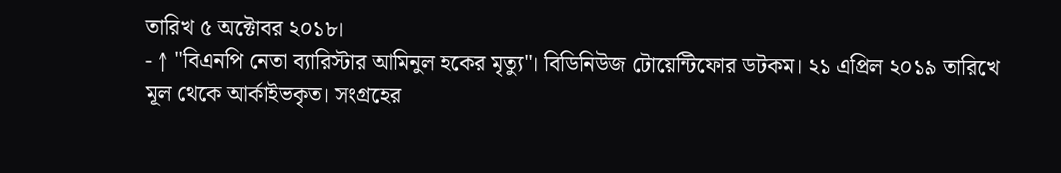তারিখ ৫ অক্টোবর ২০১৮।
- ↑ "বিএনপি নেতা ব্যারিস্টার আমিনুল হকের মৃত্যু"। বিডিনিউজ টোয়েন্টিফোর ডটকম। ২১ এপ্রিল ২০১৯ তারিখে মূল থেকে আর্কাইভকৃত। সংগ্রহের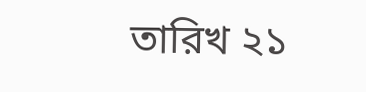তারিখ ২১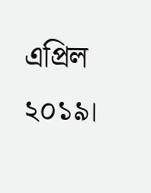এপ্রিল ২০১৯।